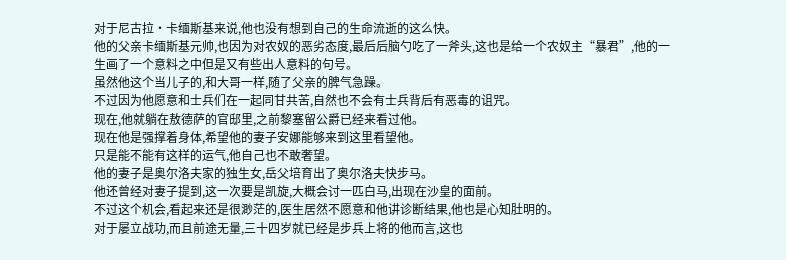对于尼古拉·卡缅斯基来说,他也没有想到自己的生命流逝的这么快。
他的父亲卡缅斯基元帅,也因为对农奴的恶劣态度,最后后脑勺吃了一斧头,这也是给一个农奴主“暴君”,他的一生画了一个意料之中但是又有些出人意料的句号。
虽然他这个当儿子的,和大哥一样,随了父亲的脾气急躁。
不过因为他愿意和士兵们在一起同甘共苦,自然也不会有士兵背后有恶毒的诅咒。
现在,他就躺在敖德萨的官邸里,之前黎塞留公爵已经来看过他。
现在他是强撑着身体,希望他的妻子安娜能够来到这里看望他。
只是能不能有这样的运气,他自己也不敢奢望。
他的妻子是奥尔洛夫家的独生女,岳父培育出了奥尔洛夫快步马。
他还曾经对妻子提到,这一次要是凯旋,大概会讨一匹白马,出现在沙皇的面前。
不过这个机会,看起来还是很渺茫的,医生居然不愿意和他讲诊断结果,他也是心知肚明的。
对于屡立战功,而且前途无量,三十四岁就已经是步兵上将的他而言,这也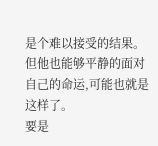是个难以接受的结果。
但他也能够平静的面对自己的命运,可能也就是这样了。
要是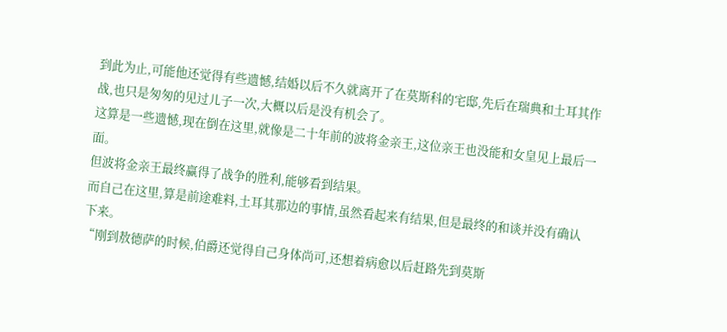到此为止,可能他还觉得有些遗憾,结婚以后不久就离开了在莫斯科的宅邸,先后在瑞典和土耳其作战,也只是匆匆的见过儿子一次,大概以后是没有机会了。
这算是一些遗憾,现在倒在这里,就像是二十年前的波将金亲王,这位亲王也没能和女皇见上最后一面。
但波将金亲王最终赢得了战争的胜利,能够看到结果。
而自己在这里,算是前途难料,土耳其那边的事情,虽然看起来有结果,但是最终的和谈并没有确认下来。
“刚到敖德萨的时候,伯爵还觉得自己身体尚可,还想着病愈以后赶路先到莫斯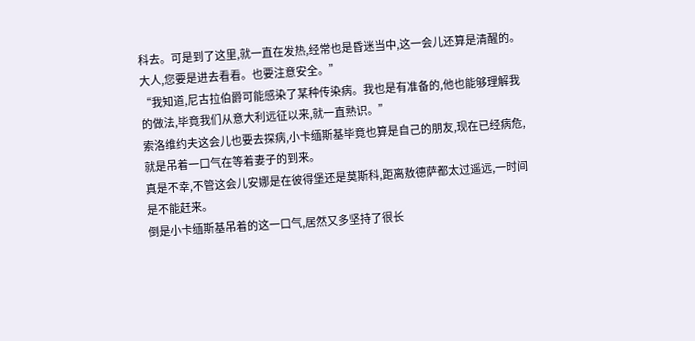科去。可是到了这里,就一直在发热,经常也是昏迷当中,这一会儿还算是清醒的。大人,您要是进去看看。也要注意安全。”
“我知道,尼古拉伯爵可能感染了某种传染病。我也是有准备的,他也能够理解我的做法,毕竟我们从意大利远征以来,就一直熟识。”
索洛维约夫这会儿也要去探病,小卡缅斯基毕竟也算是自己的朋友,现在已经病危,就是吊着一口气在等着妻子的到来。
真是不幸,不管这会儿安娜是在彼得堡还是莫斯科,距离敖德萨都太过遥远,一时间是不能赶来。
倒是小卡缅斯基吊着的这一口气,居然又多坚持了很长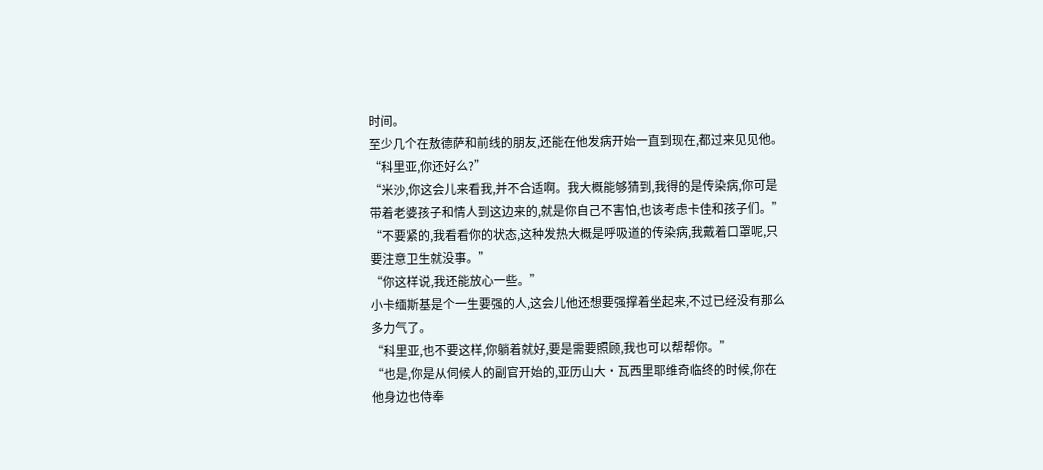时间。
至少几个在敖德萨和前线的朋友,还能在他发病开始一直到现在,都过来见见他。
“科里亚,你还好么?”
“米沙,你这会儿来看我,并不合适啊。我大概能够猜到,我得的是传染病,你可是带着老婆孩子和情人到这边来的,就是你自己不害怕,也该考虑卡佳和孩子们。”
“不要紧的,我看看你的状态,这种发热大概是呼吸道的传染病,我戴着口罩呢,只要注意卫生就没事。”
“你这样说,我还能放心一些。”
小卡缅斯基是个一生要强的人,这会儿他还想要强撑着坐起来,不过已经没有那么多力气了。
“科里亚,也不要这样,你躺着就好,要是需要照顾,我也可以帮帮你。”
“也是,你是从伺候人的副官开始的,亚历山大·瓦西里耶维奇临终的时候,你在他身边也侍奉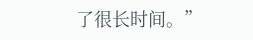了很长时间。”